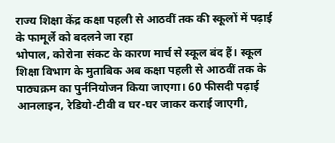राज्य शिक्षा केंद्र कक्षा पहली से आठवीं तक की स्कूलों में पढ़ाई के फामूर्ले को बदलने जा रहा
भोपाल, कोरोना संकट के कारण मार्च से स्कूल बंद हैं। स्कूल शिक्षा विभाग के मुताबिक अब कक्षा पहली से आठवीं तक के पाठ्यक्रम का पुर्ननियोजन किया जाएगा। 60 फीसदी पढ़ाई आनलाइन, रेडियो-टीवी व घर-घर जाकर कराई जाएगी,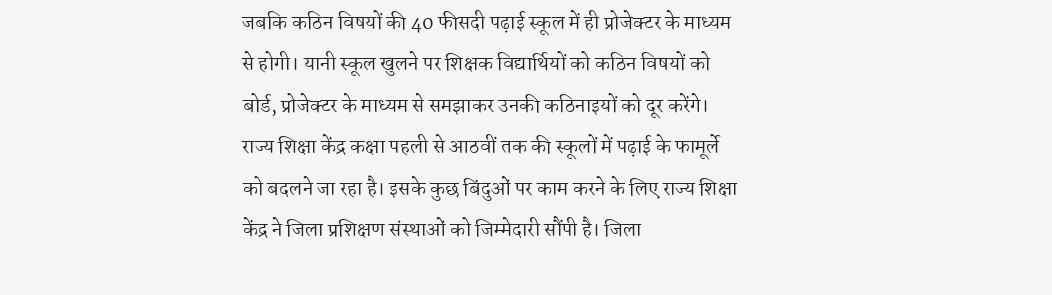जबकि कठिन विषयों की 40 फीसदी पढ़ाई स्कूल में ही प्रोजेक्टर के माध्यम से होगी। यानी स्कूल खुलने पर शिक्षक विद्यार्थियों को कठिन विषयों को बोर्ड, प्रोजेक्टर के माध्यम से समझाकर उनकी कठिनाइयों को दूर करेंगे।
राज्य शिक्षा केंद्र कक्षा पहली से आठवीं तक की स्कूलों में पढ़ाई के फामूर्ले को बदलने जा रहा है। इसके कुछ बिंदुओं पर काम करने के लिए राज्य शिक्षा केंद्र ने जिला प्रशिक्षण संस्थाओं को जिम्मेदारी सौंपी है। जिला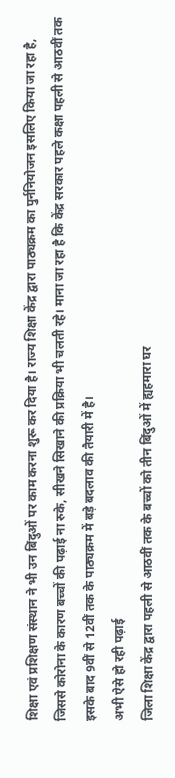शिक्षा एवं प्रशिक्षण संस्थान ने भी उन बिंदुओं पर काम करना शुरू कर दिया है। राज्य शिक्षा केंद्र द्वारा पाठ्यक्रम का पुर्ननियोजन इसलिए किया जा रहा है, जिससे कोरोना के कारण बच्चों की पढ़ाई ना रुके, सीखने सिखाने की प्रक्रिया भी चलती रहे। माना जा रहा है कि केंद्र सरकार पहले कक्षा पहली से आठवीं तक इसके बाद 9वीं से 12वीं तक के पाठ्यक्रम में बड़े बदलाव की तैयारी में है।
अभी ऐसे हो रही पढ़ाई
जिला शिक्षा केंद्र द्वारा पहली से आठवीं तक के बच्चों को तीन बिंदुओं में ह्यहमारा घर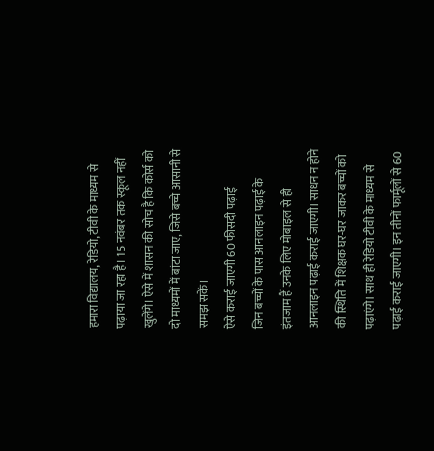हमारा विद्यालय, रेडियो, टीवी के माध्यम से पढ़ाया जा रहा है। 15 नवंबर तक स्कूल नहीं खुलेंगे। ऐसे में शासन की सोच है कि कोर्स को दो माध्यमों में बांटा जाए, जिसे बच्चे आसानी से समझ सकें।
ऐसे कराई जाएगी 60 फीसदी पढ़ाई
जिन बच्चों के पास आनलाइन पढ़ाई के इंतजाम हैं उनके लिए मोबाइल से ही आनलाइन पढ़ाई कराई जाएगी। साधन न होने की स्थिति में शिक्षक घर-घर जाकर बच्चों को पढ़ाएंगे। साथ ही रेडियो टीवी के माध्यम से पढ़ाई कराई जाएगी। इन तीनों फार्मूलों से 60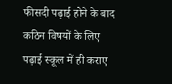फीसदी पढ़ाई होने के बाद कठिन विषयों के लिए पढ़ाई स्कूल में ही कराए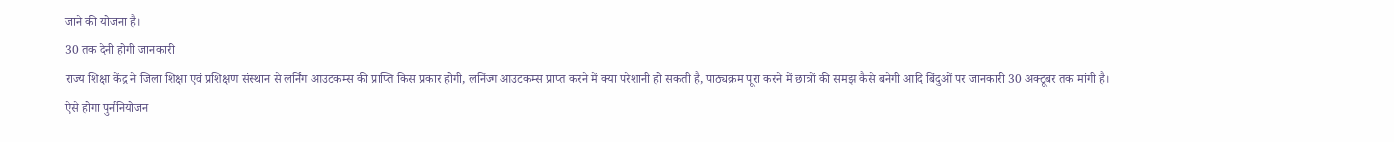जाने की योजना है।
30 तक देनी होगी जानकारी
राज्य शिक्षा केंद्र ने जिला शिक्षा एवं प्रशिक्षण संस्थान से लर्निंग आउटकम्स की प्राप्ति किस प्रकार होगी, लनिंज्ग आउटकम्स प्राप्त करने में क्या परेशानी हो सकती है, पाठ्यक्रम पूरा करने में छात्रों की समझ कैसे बनेगी आदि बिंदुओं पर जानकारी 30 अक्टूबर तक मांगी है।
ऐसे होगा पुर्ननियोजन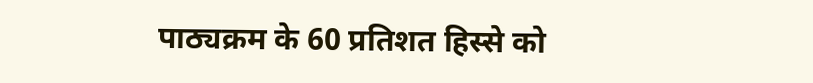पाठ्यक्रम के 60 प्रतिशत हिस्से को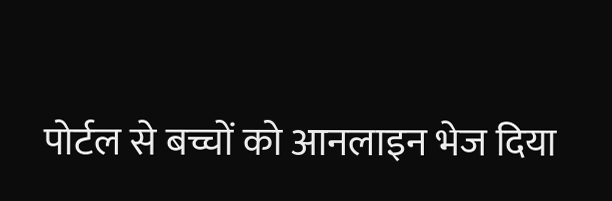पोर्टल से बच्चों को आनलाइन भेज दिया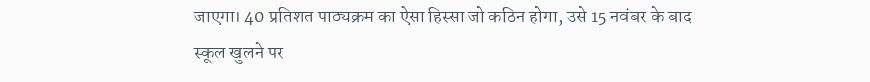जाएगा। 40 प्रतिशत पाठ्यक्रम का ऐसा हिस्सा जो कठिन होगा, उसे 15 नवंबर के बाद स्कूल खुलने पर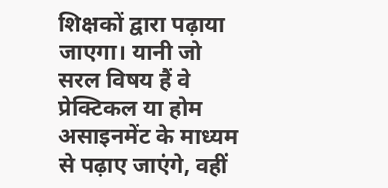शिक्षकों द्वारा पढ़ाया जाएगा। यानी जो सरल विषय हैं वे प्रेक्टिकल या होम असाइनमेंट के माध्यम से पढ़ाए जाएंगे, वहीं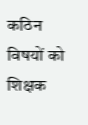कठिन विषयों को शिक्षक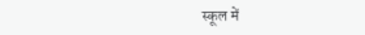स्कूल में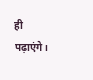ही पढ़ाएंगे।